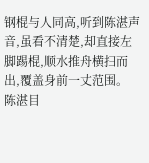钢棍与人同高,听到陈湛声音,虽看不清楚,却直接左脚踢棍,顺水推舟横扫而出,覆盖身前一丈范围。
陈湛目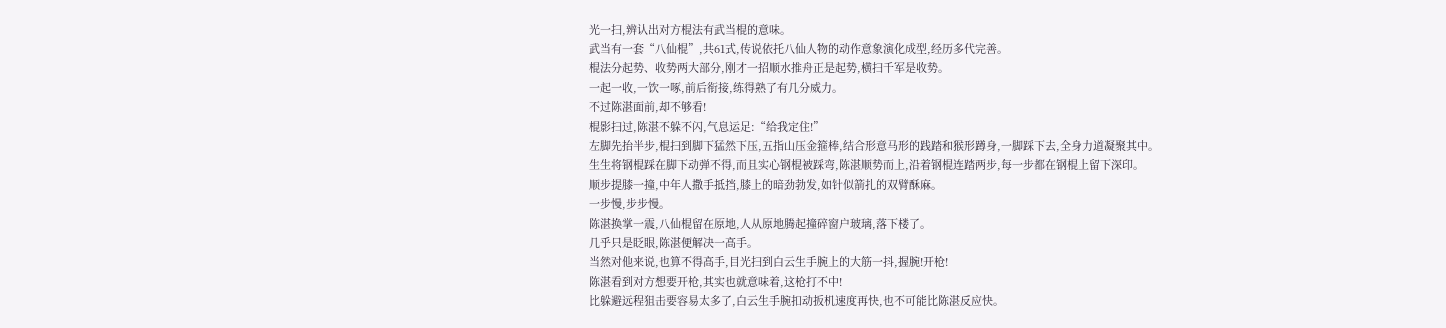光一扫,辨认出对方棍法有武当棍的意味。
武当有一套“八仙棍”,共61式,传说依托八仙人物的动作意象演化成型,经历多代完善。
棍法分起势、收势两大部分,刚才一招顺水推舟正是起势,横扫千军是收势。
一起一收,一饮一啄,前后衔接,练得熟了有几分威力。
不过陈湛面前,却不够看!
棍影扫过,陈湛不躲不闪,气息运足:“给我定住!”
左脚先抬半步,棍扫到脚下猛然下压,五指山压金箍棒,结合形意马形的践踏和猴形蹲身,一脚踩下去,全身力道凝聚其中。
生生将钢棍踩在脚下动弹不得,而且实心钢棍被踩弯,陈湛顺势而上,沿着钢棍连踏两步,每一步都在钢棍上留下深印。
顺步提膝一撞,中年人撒手抵挡,膝上的暗劲勃发,如针似箭扎的双臂酥麻。
一步慢,步步慢。
陈湛换掌一震,八仙棍留在原地,人从原地腾起撞碎窗户玻璃,落下楼了。
几乎只是眨眼,陈湛便解决一高手。
当然对他来说,也算不得高手,目光扫到白云生手腕上的大筋一抖,握腕!开枪!
陈湛看到对方想要开枪,其实也就意味着,这枪打不中!
比躲避远程狙击要容易太多了,白云生手腕扣动扳机速度再快,也不可能比陈湛反应快。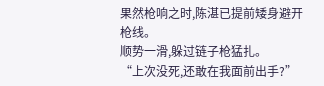果然枪响之时,陈湛已提前矮身避开枪线。
顺势一滑,躲过链子枪猛扎。
“上次没死,还敢在我面前出手?”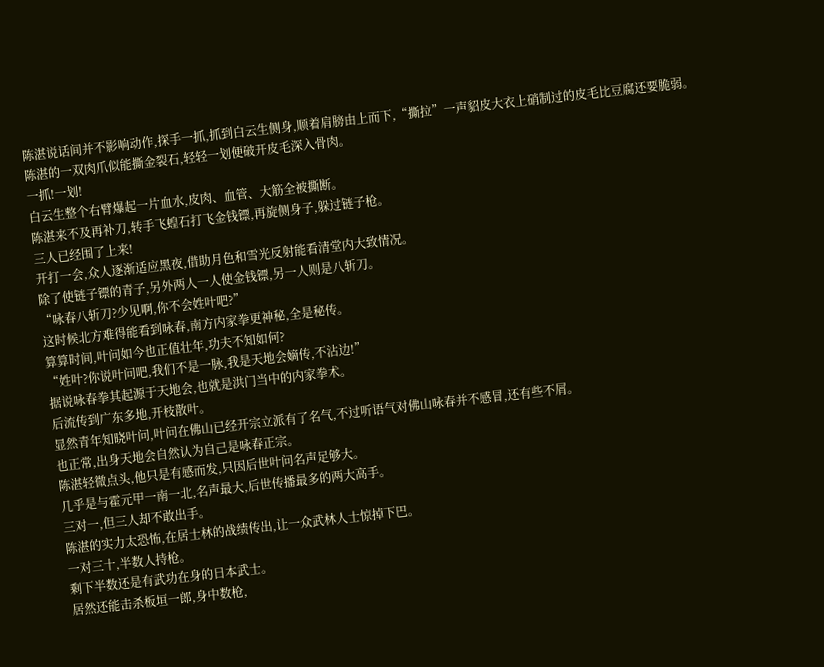陈湛说话间并不影响动作,探手一抓,抓到白云生侧身,顺着肩膀由上而下,“撕拉”一声貂皮大衣上硝制过的皮毛比豆腐还要脆弱。
陈湛的一双肉爪似能撕金裂石,轻轻一划便破开皮毛深入骨肉。
一抓!一划!
白云生整个右臂爆起一片血水,皮肉、血管、大筋全被撕断。
陈湛来不及再补刀,转手飞蝗石打飞金钱镖,再旋侧身子,躲过链子枪。
三人已经围了上来!
开打一会,众人逐渐适应黑夜,借助月色和雪光反射能看清堂内大致情况。
除了使链子镖的青子,另外两人一人使金钱镖,另一人则是八斩刀。
“咏春八斩刀?少见啊,你不会姓叶吧?”
这时候北方难得能看到咏春,南方内家拳更神秘,全是秘传。
算算时间,叶问如今也正值壮年,功夫不知如何?
“姓叶?你说叶问吧,我们不是一脉,我是天地会嫡传,不沾边!”
据说咏春拳其起源于天地会,也就是洪门当中的内家拳术。
后流传到广东多地,开枝散叶。
显然青年知晓叶问,叶问在佛山已经开宗立派有了名气,不过听语气对佛山咏春并不感冒,还有些不屑。
也正常,出身天地会自然认为自己是咏春正宗。
陈湛轻微点头,他只是有感而发,只因后世叶问名声足够大。
几乎是与霍元甲一南一北,名声最大,后世传播最多的两大高手。
三对一,但三人却不敢出手。
陈湛的实力太恐怖,在居士林的战绩传出,让一众武林人士惊掉下巴。
一对三十,半数人持枪。
剩下半数还是有武功在身的日本武士。
居然还能击杀板垣一郎,身中数枪,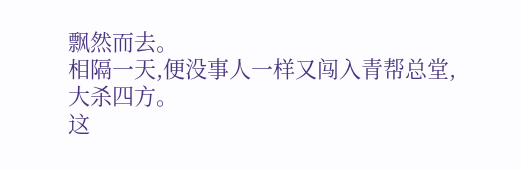飘然而去。
相隔一天,便没事人一样又闯入青帮总堂,大杀四方。
这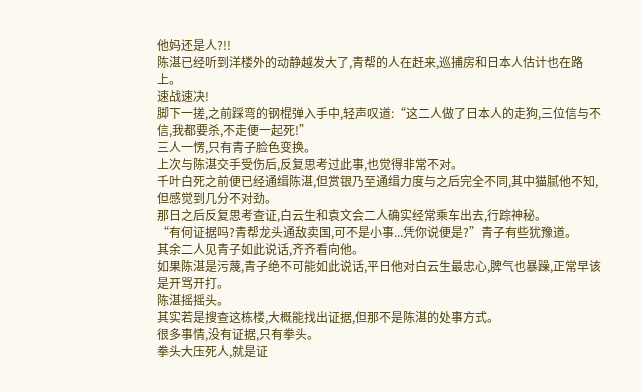他妈还是人?!!
陈湛已经听到洋楼外的动静越发大了,青帮的人在赶来,巡捕房和日本人估计也在路上。
速战速决!
脚下一搓,之前踩弯的钢棍弹入手中,轻声叹道:“这二人做了日本人的走狗,三位信与不信,我都要杀,不走便一起死!”
三人一愣,只有青子脸色变换。
上次与陈湛交手受伤后,反复思考过此事,也觉得非常不对。
千叶白死之前便已经通缉陈湛,但赏银乃至通缉力度与之后完全不同,其中猫腻他不知,但感觉到几分不对劲。
那日之后反复思考查证,白云生和袁文会二人确实经常乘车出去,行踪神秘。
“有何证据吗?青帮龙头通敌卖国,可不是小事...凭你说便是?”青子有些犹豫道。
其余二人见青子如此说话,齐齐看向他。
如果陈湛是污蔑,青子绝不可能如此说话,平日他对白云生最忠心,脾气也暴躁,正常早该是开骂开打。
陈湛摇摇头。
其实若是搜查这栋楼,大概能找出证据,但那不是陈湛的处事方式。
很多事情,没有证据,只有拳头。
拳头大压死人,就是证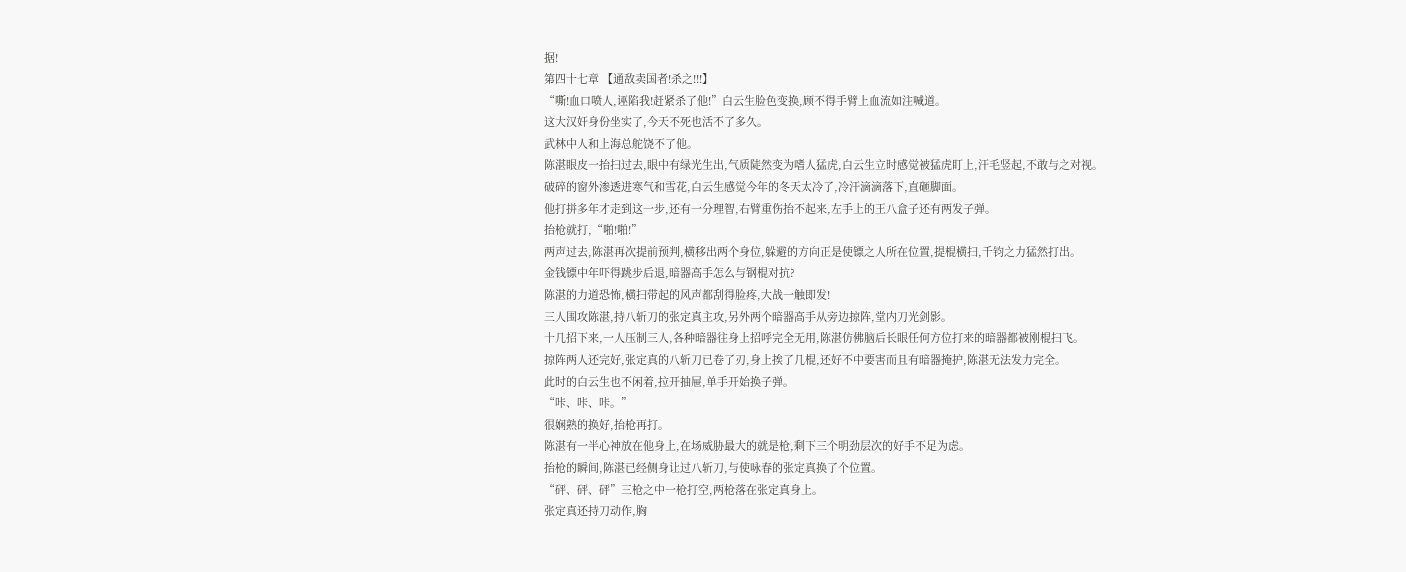据!
第四十七章 【通敌卖国者!杀之!!!】
“嘶!血口喷人,诬陷我!赶紧杀了他!”白云生脸色变换,顾不得手臂上血流如注喊道。
这大汉奸身份坐实了,今天不死也活不了多久。
武林中人和上海总舵饶不了他。
陈湛眼皮一抬扫过去,眼中有绿光生出,气质陡然变为嗜人猛虎,白云生立时感觉被猛虎盯上,汗毛竖起,不敢与之对视。
破碎的窗外渗透进寒气和雪花,白云生感觉今年的冬天太冷了,冷汗滴滴落下,直砸脚面。
他打拼多年才走到这一步,还有一分理智,右臂重伤抬不起来,左手上的王八盒子还有两发子弹。
抬枪就打,“啪!啪!”
两声过去,陈湛再次提前预判,横移出两个身位,躲避的方向正是使镖之人所在位置,提棍横扫,千钧之力猛然打出。
金钱镖中年吓得跳步后退,暗器高手怎么与钢棍对抗?
陈湛的力道恐怖,横扫带起的风声都刮得脸疼,大战一触即发!
三人围攻陈湛,持八斩刀的张定真主攻,另外两个暗器高手从旁边掠阵,堂内刀光剑影。
十几招下来,一人压制三人,各种暗器往身上招呼完全无用,陈湛仿佛脑后长眼任何方位打来的暗器都被刚棍扫飞。
掠阵两人还完好,张定真的八斩刀已卷了刃,身上挨了几棍,还好不中要害而且有暗器掩护,陈湛无法发力完全。
此时的白云生也不闲着,拉开抽屉,单手开始换子弹。
“咔、咔、咔。”
很娴熟的换好,抬枪再打。
陈湛有一半心神放在他身上,在场威胁最大的就是枪,剩下三个明劲层次的好手不足为虑。
抬枪的瞬间,陈湛已经侧身让过八斩刀,与使咏春的张定真换了个位置。
“砰、砰、砰”三枪之中一枪打空,两枪落在张定真身上。
张定真还持刀动作,胸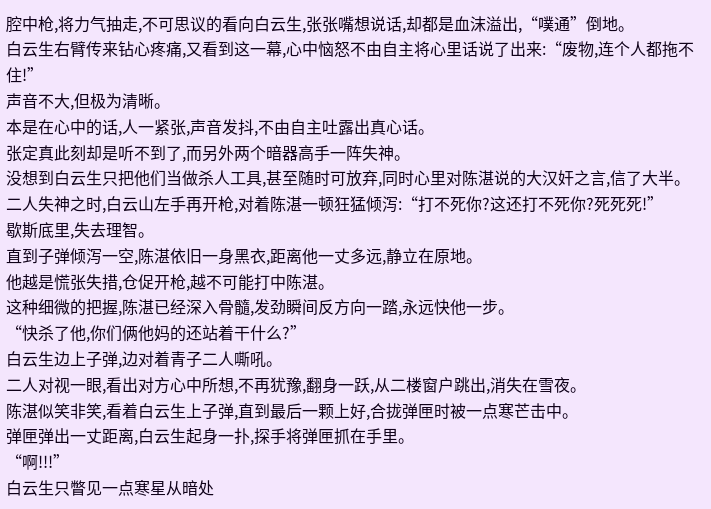腔中枪,将力气抽走,不可思议的看向白云生,张张嘴想说话,却都是血沫溢出,“噗通”倒地。
白云生右臂传来钻心疼痛,又看到这一幕,心中恼怒不由自主将心里话说了出来:“废物,连个人都拖不住!”
声音不大,但极为清晰。
本是在心中的话,人一紧张,声音发抖,不由自主吐露出真心话。
张定真此刻却是听不到了,而另外两个暗器高手一阵失神。
没想到白云生只把他们当做杀人工具,甚至随时可放弃,同时心里对陈湛说的大汉奸之言,信了大半。
二人失神之时,白云山左手再开枪,对着陈湛一顿狂猛倾泻:“打不死你?这还打不死你?死死死!”
歇斯底里,失去理智。
直到子弹倾泻一空,陈湛依旧一身黑衣,距离他一丈多远,静立在原地。
他越是慌张失措,仓促开枪,越不可能打中陈湛。
这种细微的把握,陈湛已经深入骨髓,发劲瞬间反方向一踏,永远快他一步。
“快杀了他,你们俩他妈的还站着干什么?”
白云生边上子弹,边对着青子二人嘶吼。
二人对视一眼,看出对方心中所想,不再犹豫,翻身一跃,从二楼窗户跳出,消失在雪夜。
陈湛似笑非笑,看着白云生上子弹,直到最后一颗上好,合拢弹匣时被一点寒芒击中。
弹匣弹出一丈距离,白云生起身一扑,探手将弹匣抓在手里。
“啊!!!”
白云生只瞥见一点寒星从暗处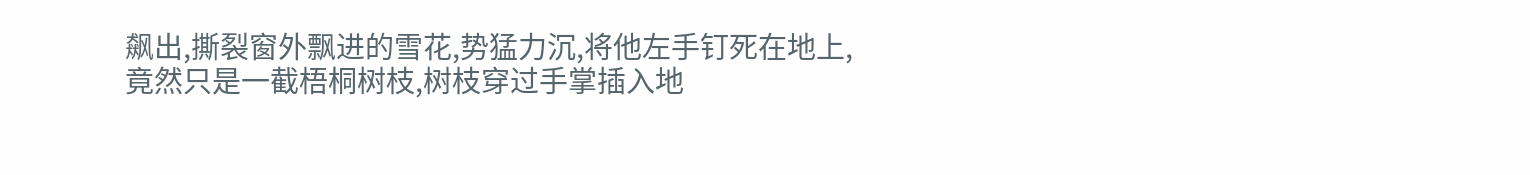飙出,撕裂窗外飘进的雪花,势猛力沉,将他左手钉死在地上,
竟然只是一截梧桐树枝,树枝穿过手掌插入地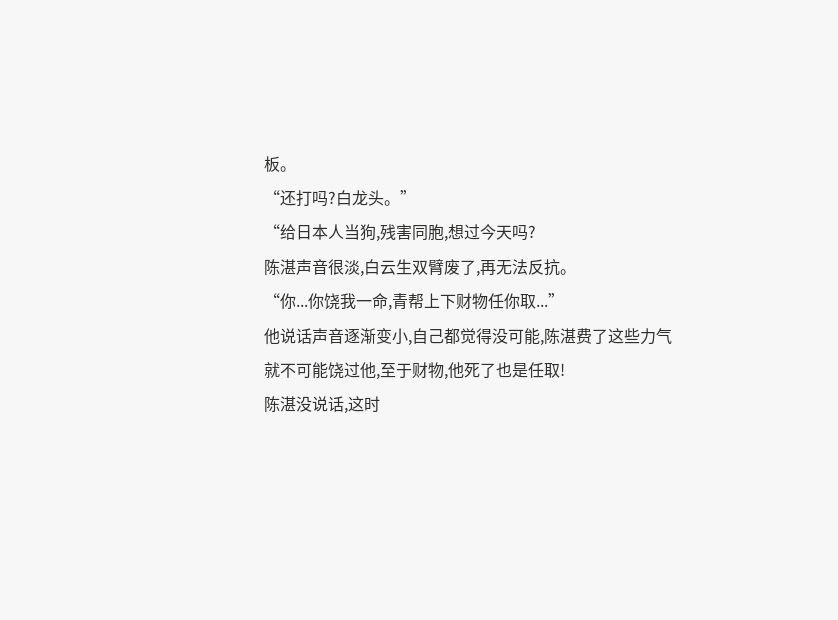板。
“还打吗?白龙头。”
“给日本人当狗,残害同胞,想过今天吗?
陈湛声音很淡,白云生双臂废了,再无法反抗。
“你...你饶我一命,青帮上下财物任你取...”
他说话声音逐渐变小,自己都觉得没可能,陈湛费了这些力气就不可能饶过他,至于财物,他死了也是任取!
陈湛没说话,这时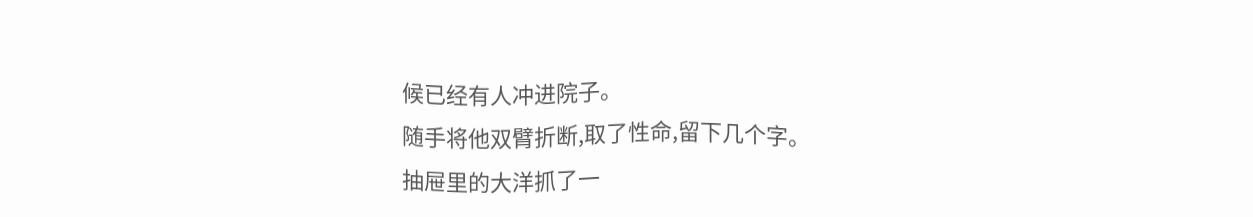候已经有人冲进院子。
随手将他双臂折断,取了性命,留下几个字。
抽屉里的大洋抓了一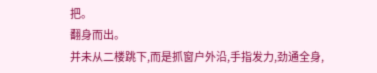把。
翻身而出。
并未从二楼跳下,而是抓窗户外沿,手指发力,劲通全身,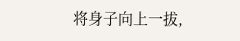将身子向上一拔,